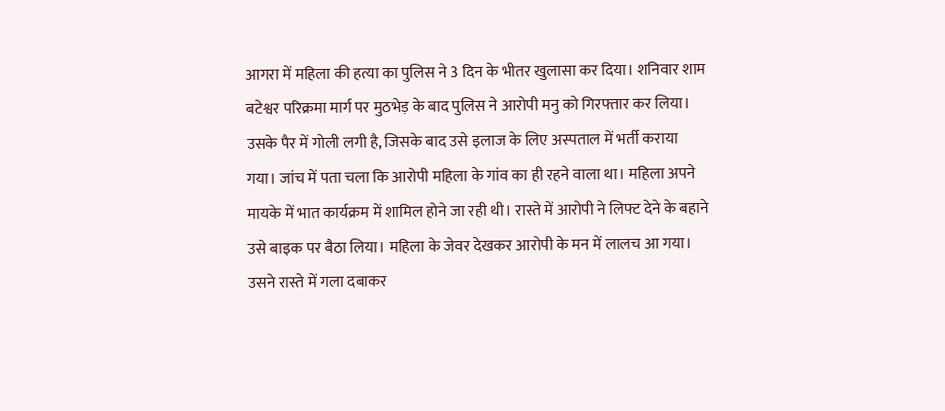आगरा में महिला की हत्या का पुलिस ने 3 दिन के भीतर खुलासा कर दिया। शनिवार शाम बटेश्वर परिक्रमा मार्ग पर मुठभेड़ के बाद पुलिस ने आरोपी मनु को गिरफ्तार कर लिया। उसके पैर में गोली लगी है, जिसके बाद उसे इलाज के लिए अस्पताल में भर्ती कराया गया। जांच में पता चला कि आरोपी महिला के गांव का ही रहने वाला था। महिला अपने मायके में भात कार्यक्रम में शामिल होने जा रही थी। रास्ते में आरोपी ने लिफ्ट देने के बहाने उसे बाइक पर बैठा लिया। महिला के जेवर देखकर आरोपी के मन में लालच आ गया। उसने रास्ते में गला दबाकर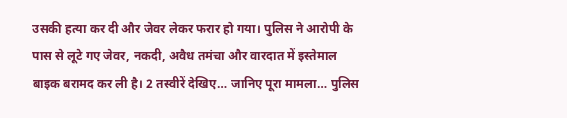उसकी हत्या कर दी और जेवर लेकर फरार हो गया। पुलिस ने आरोपी के पास से लूटे गए जेवर, नकदी, अवैध तमंचा और वारदात में इस्तेमाल बाइक बरामद कर ली है। 2 तस्वीरें देखिए… जानिए पूरा मामला… पुलिस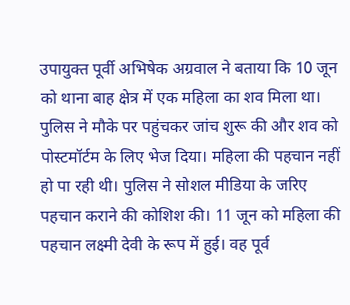उपायुक्त पूर्वी अभिषेक अग्रवाल ने बताया कि 10 जून को थाना बाह क्षेत्र में एक महिला का शव मिला था। पुलिस ने मौके पर पहुंचकर जांच शुरू की और शव को पोस्टमॉर्टम के लिए भेज दिया। महिला की पहचान नहीं हो पा रही थी। पुलिस ने सोशल मीडिया के जरिए पहचान कराने की कोशिश की। 11 जून को महिला की पहचान लक्ष्मी देवी के रूप में हुई। वह पूर्व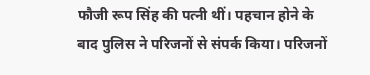फौजी रूप सिंह की पत्नी थीं। पहचान होने के बाद पुलिस ने परिजनों से संपर्क किया। परिजनों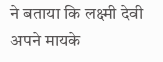ने बताया कि लक्ष्मी देवी अपने मायके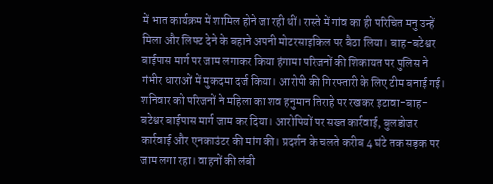में भात कार्यक्रम में शामिल होने जा रही थीं। रास्ते में गांव का ही परिचित मनु उन्हें मिला और लिफ्ट देने के बहाने अपनी मोटरसाइकिल पर बैठा लिया। बाह-बटेश्वर बाईपास मार्ग पर जाम लगाकर किया हंगामा परिजनों की शिकायत पर पुलिस ने गंभीर धाराओं में मुकदमा दर्ज किया। आरोपी की गिरफ्तारी के लिए टीम बनाई गई। शनिवार को परिजनों ने महिला का शव हनुमान तिराहे पर रखकर इटावा-बाह-बटेश्वर बाईपास मार्ग जाम कर दिया। आरोपियों पर सख्त कार्रवाई, बुलडोजर कार्रवाई और एनकाउंटर की मांग की। प्रदर्शन के चलते करीब 4 घंटे तक सड़क पर जाम लगा रहा। वाहनों की लंबी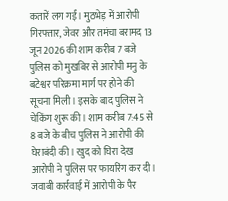कतारें लग गईं। मुठभेड़ में आरोपी गिरफ्तार, जेवर और तमंचा बरामद 13 जून 2026 की शाम करीब 7 बजे पुलिस को मुखबिर से आरोपी मनु के बटेश्वर परिक्रमा मार्ग पर होने की सूचना मिली। इसके बाद पुलिस ने चेकिंग शुरू की। शाम करीब 7:45 से 8 बजे के बीच पुलिस ने आरोपी की घेराबंदी की। खुद को घिरा देख आरोपी ने पुलिस पर फायरिंग कर दी। जवाबी कार्रवाई में आरोपी के पैर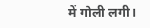में गोली लगी।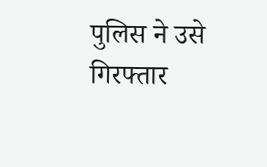पुलिस ने उसे गिरफ्तार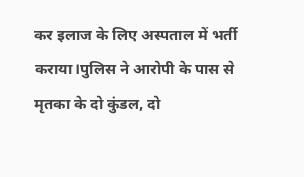कर इलाज के लिए अस्पताल में भर्ती कराया।पुलिस ने आरोपी के पास से मृतका के दो कुंडल, दो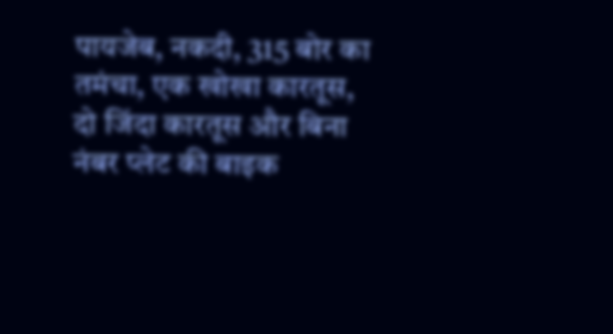पायजेब, नकदी, 315 बोर का तमंचा, एक खोखा कारतूस, दो जिंदा कारतूस और बिना नंबर प्लेट की बाइक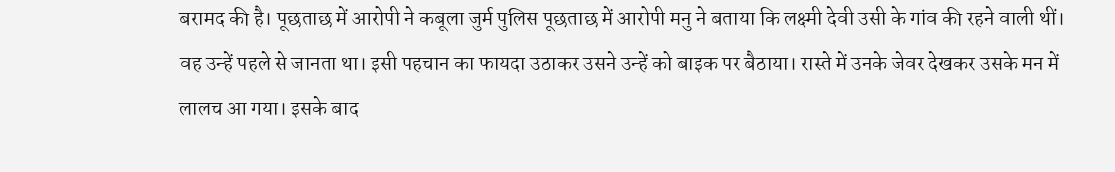बरामद की है। पूछताछ में आरोपी ने कबूला जुर्म पुलिस पूछताछ में आरोपी मनु ने बताया कि लक्ष्मी देवी उसी के गांव की रहने वाली थीं। वह उन्हें पहले से जानता था। इसी पहचान का फायदा उठाकर उसने उन्हें को बाइक पर बैठाया। रास्ते में उनके जेवर देखकर उसके मन में लालच आ गया। इसके बाद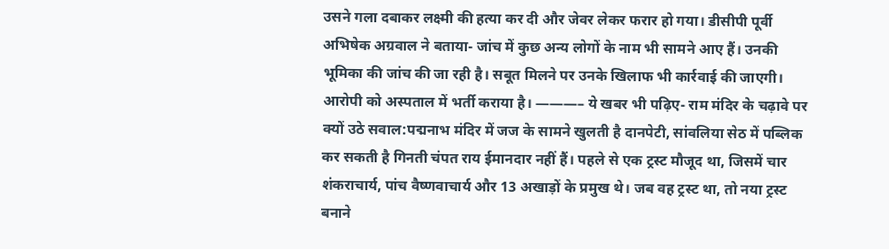उसने गला दबाकर लक्ष्मी की हत्या कर दी और जेवर लेकर फरार हो गया। डीसीपी पूर्वी अभिषेक अग्रवाल ने बताया- जांच में कुछ अन्य लोगों के नाम भी सामने आए हैं। उनकी भूमिका की जांच की जा रही है। सबूत मिलने पर उनके खिलाफ भी कार्रवाई की जाएगी। आरोपी को अस्पताल में भर्ती कराया है। ———– ये खबर भी पढ़िए- राम मंदिर के चढ़ावे पर क्यों उठे सवाल:पद्मनाभ मंदिर में जज के सामने खुलती है दानपेटी, सांवलिया सेठ में पब्लिक कर सकती है गिनती चंपत राय ईमानदार नहीं हैं। पहले से एक ट्रस्ट मौजूद था, जिसमें चार शंकराचार्य, पांच वैष्णवाचार्य और 13 अखाड़ों के प्रमुख थे। जब वह ट्रस्ट था, तो नया ट्रस्ट बनाने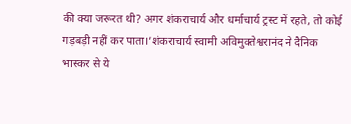की क्या जरूरत थी? अगर शंकराचार्य और धर्माचार्य ट्रस्ट में रहते, तो कोई गड़बड़ी नहीं कर पाता।’शंकराचार्य स्वामी अविमुक्तेश्वरानंद ने दैनिक भास्कर से ये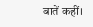बातें कहीं।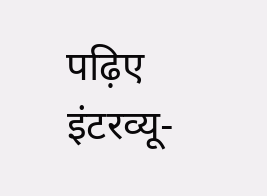पढ़िए इंटरव्यू-